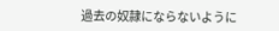過去の奴隷にならないように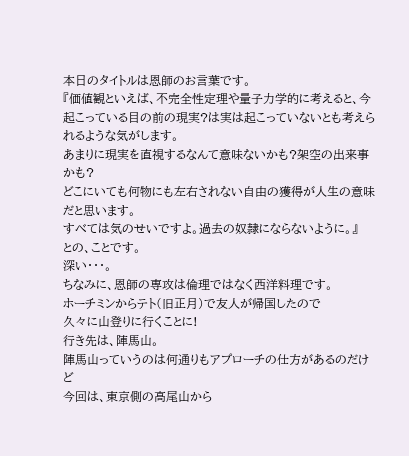本日のタイトルは恩師のお言葉です。
『価値観といえば、不完全性定理や量子力学的に考えると、今起こっている目の前の現実?は実は起こっていないとも考えられるような気がします。
あまりに現実を直視するなんて意味ないかも?架空の出来事かも?
どこにいても何物にも左右されない自由の獲得が人生の意味だと思います。
すべては気のせいですよ。過去の奴隷にならないように。』
との、ことです。
深い・・・。
ちなみに、恩師の専攻は倫理ではなく西洋料理です。
ホーチミンからテト(旧正月)で友人が帰国したので
久々に山登りに行くことに!
行き先は、陣馬山。
陣馬山っていうのは何通りもアプローチの仕方があるのだけど
今回は、東京側の高尾山から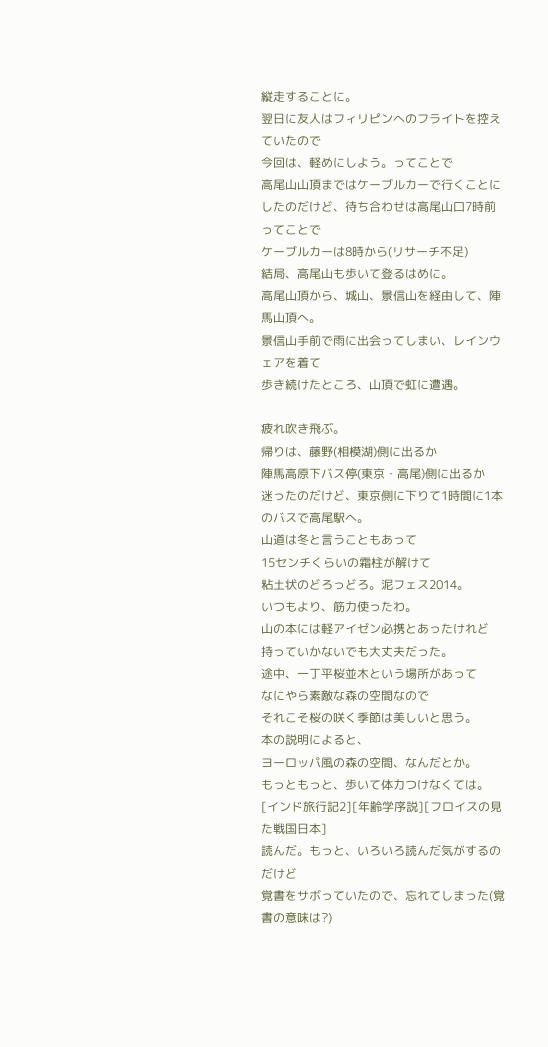縦走することに。
翌日に友人はフィリピンへのフライトを控えていたので
今回は、軽めにしよう。ってことで
高尾山山頂まではケーブルカーで行くことに
したのだけど、待ち合わせは高尾山口7時前ってことで
ケーブルカーは8時から(リサーチ不足)
結局、高尾山も歩いて登るはめに。
高尾山頂から、城山、景信山を経由して、陣馬山頂へ。
景信山手前で雨に出会ってしまい、レインウェアを着て
歩き続けたところ、山頂で虹に遭遇。

疲れ吹き飛ぶ。
帰りは、藤野(相模湖)側に出るか
陣馬高原下バス停(東京・高尾)側に出るか
迷ったのだけど、東京側に下りて1時間に1本のバスで高尾駅へ。
山道は冬と言うこともあって
15センチくらいの霜柱が解けて
粘土状のどろっどろ。泥フェス2014。
いつもより、筋力使ったわ。
山の本には軽アイゼン必携とあったけれど
持っていかないでも大丈夫だった。
途中、一丁平桜並木という場所があって
なにやら素敵な森の空間なので
それこそ桜の咲く季節は美しいと思う。
本の説明によると、
ヨーロッパ風の森の空間、なんだとか。
もっともっと、歩いて体力つけなくては。
[インド旅行記2][年齢学序説][フロイスの見た戦国日本]
読んだ。もっと、いろいろ読んだ気がするのだけど
覚書をサボっていたので、忘れてしまった(覚書の意味は?)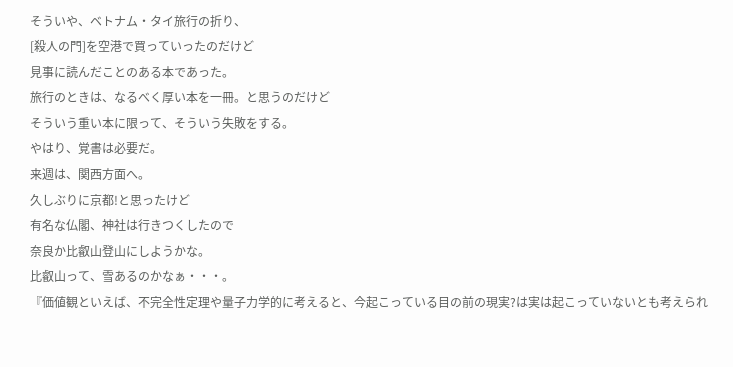そういや、ベトナム・タイ旅行の折り、
[殺人の門]を空港で買っていったのだけど
見事に読んだことのある本であった。
旅行のときは、なるべく厚い本を一冊。と思うのだけど
そういう重い本に限って、そういう失敗をする。
やはり、覚書は必要だ。
来週は、関西方面へ。
久しぶりに京都!と思ったけど
有名な仏閣、神社は行きつくしたので
奈良か比叡山登山にしようかな。
比叡山って、雪あるのかなぁ・・・。
『価値観といえば、不完全性定理や量子力学的に考えると、今起こっている目の前の現実?は実は起こっていないとも考えられ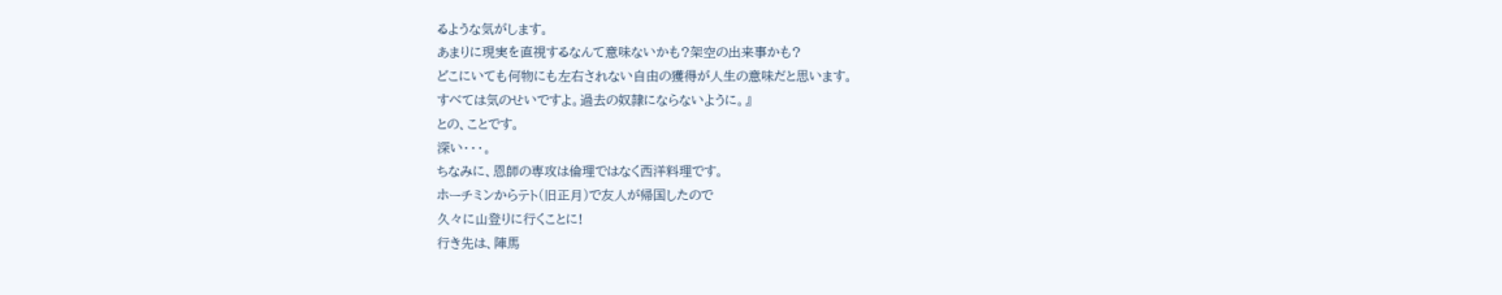るような気がします。
あまりに現実を直視するなんて意味ないかも?架空の出来事かも?
どこにいても何物にも左右されない自由の獲得が人生の意味だと思います。
すべては気のせいですよ。過去の奴隷にならないように。』
との、ことです。
深い・・・。
ちなみに、恩師の専攻は倫理ではなく西洋料理です。
ホーチミンからテト(旧正月)で友人が帰国したので
久々に山登りに行くことに!
行き先は、陣馬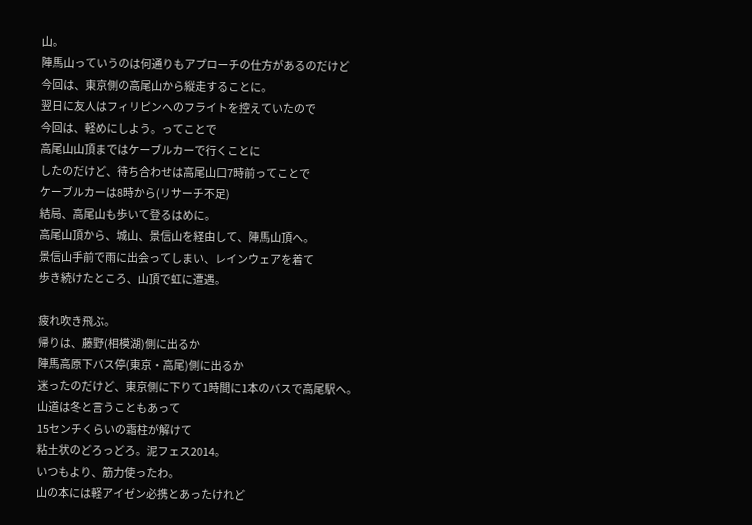山。
陣馬山っていうのは何通りもアプローチの仕方があるのだけど
今回は、東京側の高尾山から縦走することに。
翌日に友人はフィリピンへのフライトを控えていたので
今回は、軽めにしよう。ってことで
高尾山山頂まではケーブルカーで行くことに
したのだけど、待ち合わせは高尾山口7時前ってことで
ケーブルカーは8時から(リサーチ不足)
結局、高尾山も歩いて登るはめに。
高尾山頂から、城山、景信山を経由して、陣馬山頂へ。
景信山手前で雨に出会ってしまい、レインウェアを着て
歩き続けたところ、山頂で虹に遭遇。

疲れ吹き飛ぶ。
帰りは、藤野(相模湖)側に出るか
陣馬高原下バス停(東京・高尾)側に出るか
迷ったのだけど、東京側に下りて1時間に1本のバスで高尾駅へ。
山道は冬と言うこともあって
15センチくらいの霜柱が解けて
粘土状のどろっどろ。泥フェス2014。
いつもより、筋力使ったわ。
山の本には軽アイゼン必携とあったけれど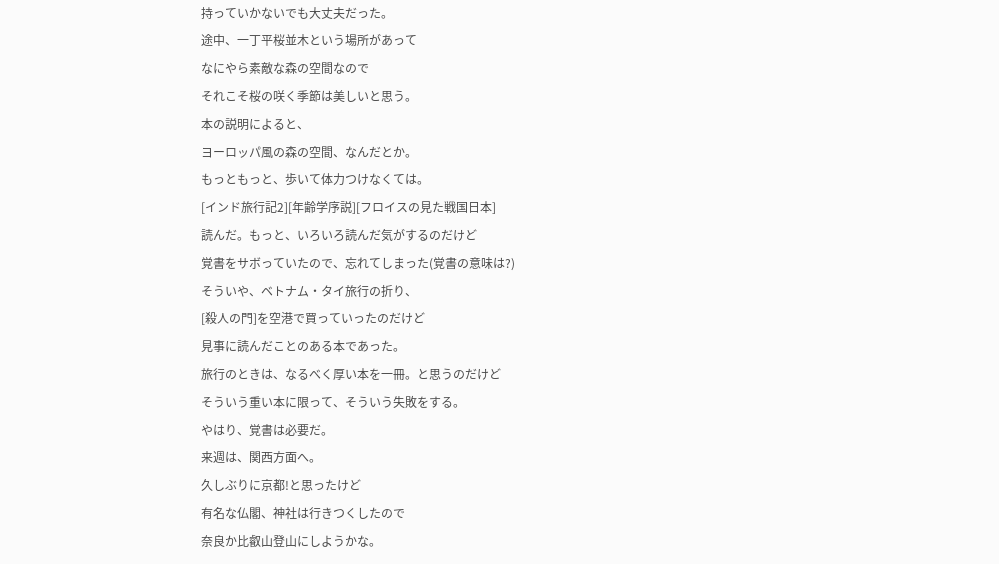持っていかないでも大丈夫だった。
途中、一丁平桜並木という場所があって
なにやら素敵な森の空間なので
それこそ桜の咲く季節は美しいと思う。
本の説明によると、
ヨーロッパ風の森の空間、なんだとか。
もっともっと、歩いて体力つけなくては。
[インド旅行記2][年齢学序説][フロイスの見た戦国日本]
読んだ。もっと、いろいろ読んだ気がするのだけど
覚書をサボっていたので、忘れてしまった(覚書の意味は?)
そういや、ベトナム・タイ旅行の折り、
[殺人の門]を空港で買っていったのだけど
見事に読んだことのある本であった。
旅行のときは、なるべく厚い本を一冊。と思うのだけど
そういう重い本に限って、そういう失敗をする。
やはり、覚書は必要だ。
来週は、関西方面へ。
久しぶりに京都!と思ったけど
有名な仏閣、神社は行きつくしたので
奈良か比叡山登山にしようかな。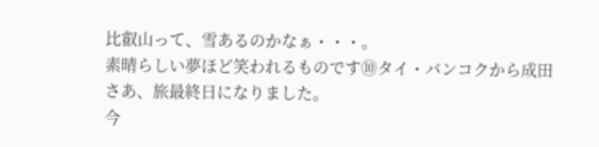比叡山って、雪あるのかなぁ・・・。
素晴らしい夢ほど笑われるものです⑩タイ・バンコクから成田
さあ、旅最終日になりました。
今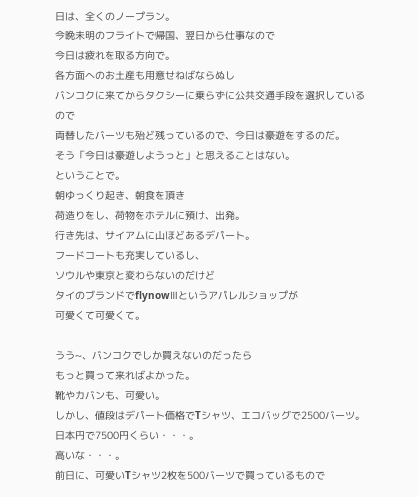日は、全くのノープラン。
今晩未明のフライトで帰国、翌日から仕事なので
今日は疲れを取る方向で。
各方面へのお土産も用意せねばならぬし
バンコクに来てからタクシーに乗らずに公共交通手段を選択しているので
両替したバーツも殆ど残っているので、今日は豪遊をするのだ。
そう「今日は豪遊しようっと」と思えることはない。
ということで。
朝ゆっくり起き、朝食を頂き
荷造りをし、荷物をホテルに預け、出発。
行き先は、サイアムに山ほどあるデパート。
フードコートも充実しているし、
ソウルや東京と変わらないのだけど
タイのブランドでflynowⅢというアパレルショップが
可愛くて可愛くて。

うう~、バンコクでしか買えないのだったら
もっと買って来ればよかった。
靴やカバンも、可愛い。
しかし、値段はデパート価格でTシャツ、エコバッグで2500バーツ。
日本円で7500円くらい・・・。
高いな・・・。
前日に、可愛いTシャツ2枚を500バーツで買っているもので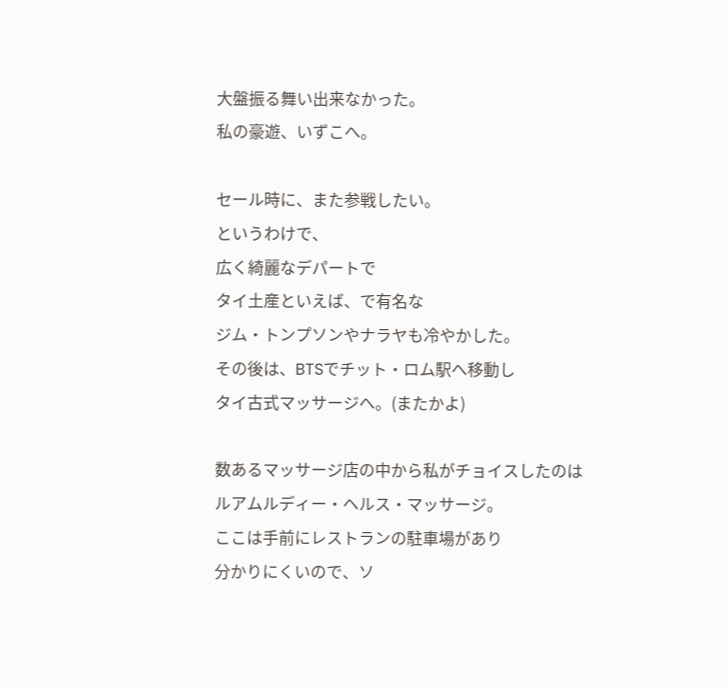大盤振る舞い出来なかった。
私の豪遊、いずこへ。

セール時に、また参戦したい。
というわけで、
広く綺麗なデパートで
タイ土産といえば、で有名な
ジム・トンプソンやナラヤも冷やかした。
その後は、BTSでチット・ロム駅へ移動し
タイ古式マッサージへ。(またかよ)

数あるマッサージ店の中から私がチョイスしたのは
ルアムルディー・ヘルス・マッサージ。
ここは手前にレストランの駐車場があり
分かりにくいので、ソ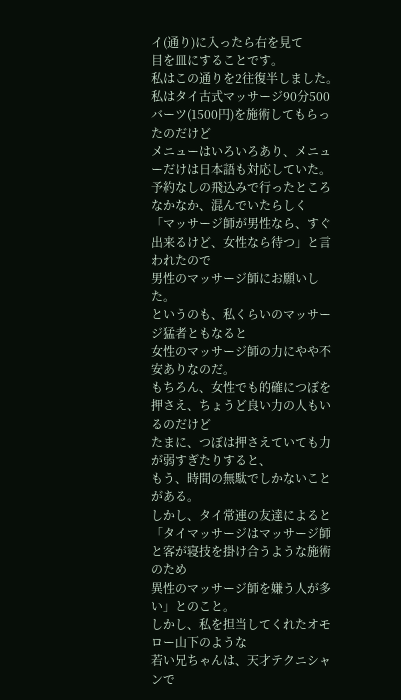イ(通り)に入ったら右を見て
目を皿にすることです。
私はこの通りを2往復半しました。
私はタイ古式マッサージ90分500バーツ(1500円)を施術してもらったのだけど
メニューはいろいろあり、メニューだけは日本語も対応していた。
予約なしの飛込みで行ったところ
なかなか、混んでいたらしく
「マッサージ師が男性なら、すぐ出来るけど、女性なら待つ」と言われたので
男性のマッサージ師にお願いした。
というのも、私くらいのマッサージ猛者ともなると
女性のマッサージ師の力にやや不安ありなのだ。
もちろん、女性でも的確につぼを押さえ、ちょうど良い力の人もいるのだけど
たまに、つぼは押さえていても力が弱すぎたりすると、
もう、時間の無駄でしかないことがある。
しかし、タイ常連の友達によると
「タイマッサージはマッサージ師と客が寝技を掛け合うような施術のため
異性のマッサージ師を嫌う人が多い」とのこと。
しかし、私を担当してくれたオモロー山下のような
若い兄ちゃんは、天才テクニシャンで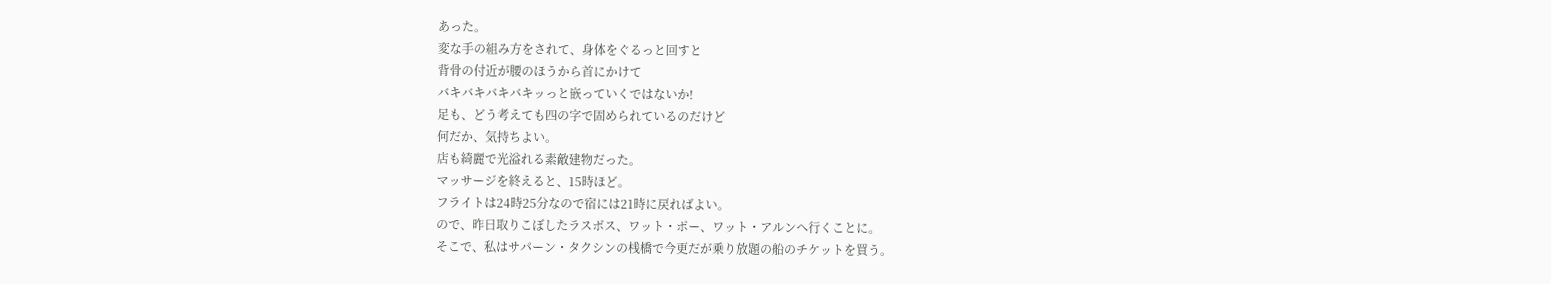あった。
変な手の組み方をされて、身体をぐるっと回すと
背骨の付近が腰のほうから首にかけて
バキバキバキバキッっと嵌っていくではないか!
足も、どう考えても四の字で固められているのだけど
何だか、気持ちよい。
店も綺麗で光溢れる素敵建物だった。
マッサージを終えると、15時ほど。
フライトは24時25分なので宿には21時に戻ればよい。
ので、昨日取りこぼしたラスボス、ワット・ポー、ワット・アルンへ行くことに。
そこで、私はサパーン・タクシンの桟橋で今更だが乗り放題の船のチケットを買う。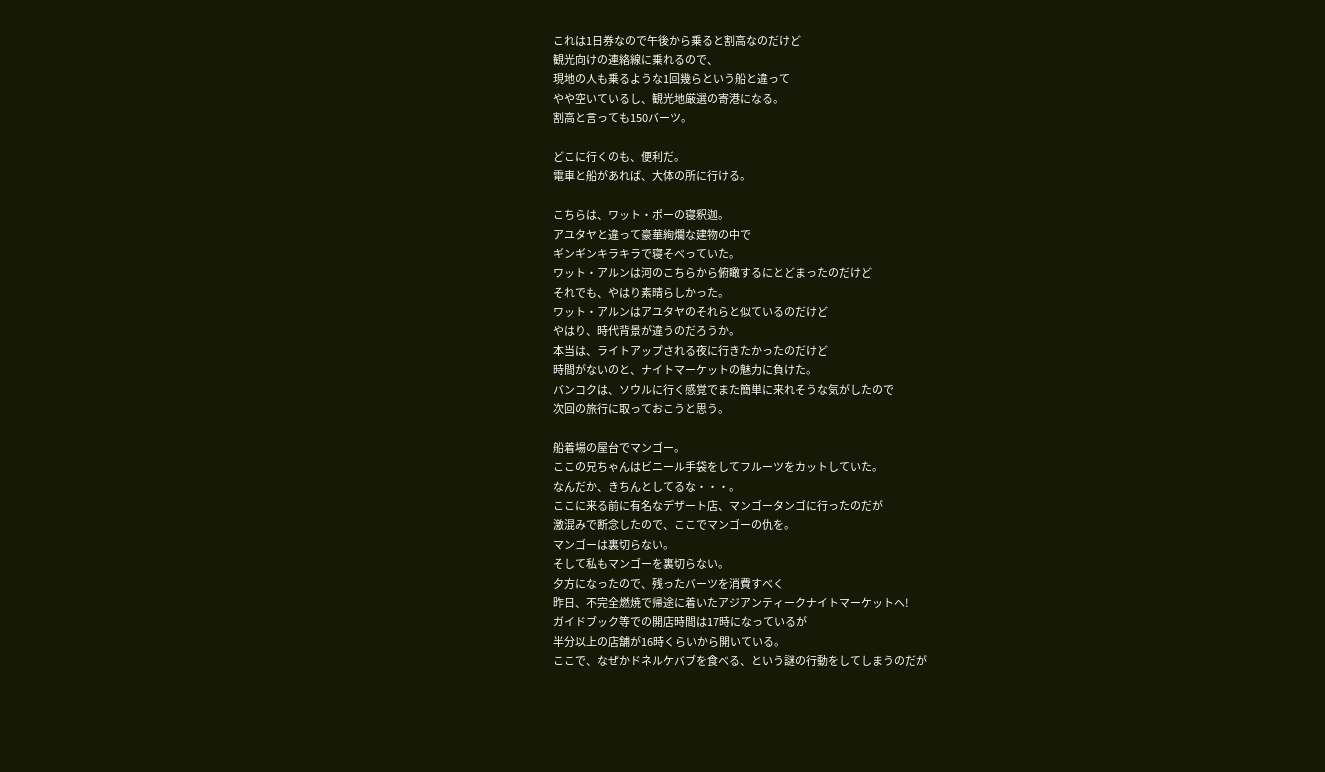これは1日券なので午後から乗ると割高なのだけど
観光向けの連絡線に乗れるので、
現地の人も乗るような1回幾らという船と違って
やや空いているし、観光地厳選の寄港になる。
割高と言っても150バーツ。

どこに行くのも、便利だ。
電車と船があれば、大体の所に行ける。

こちらは、ワット・ポーの寝釈迦。
アユタヤと違って豪華絢爛な建物の中で
ギンギンキラキラで寝そべっていた。
ワット・アルンは河のこちらから俯瞰するにとどまったのだけど
それでも、やはり素晴らしかった。
ワット・アルンはアユタヤのそれらと似ているのだけど
やはり、時代背景が違うのだろうか。
本当は、ライトアップされる夜に行きたかったのだけど
時間がないのと、ナイトマーケットの魅力に負けた。
バンコクは、ソウルに行く感覚でまた簡単に来れそうな気がしたので
次回の旅行に取っておこうと思う。

船着場の屋台でマンゴー。
ここの兄ちゃんはビニール手袋をしてフルーツをカットしていた。
なんだか、きちんとしてるな・・・。
ここに来る前に有名なデザート店、マンゴータンゴに行ったのだが
激混みで断念したので、ここでマンゴーの仇を。
マンゴーは裏切らない。
そして私もマンゴーを裏切らない。
夕方になったので、残ったバーツを消費すべく
昨日、不完全燃焼で帰途に着いたアジアンティークナイトマーケットへ!
ガイドブック等での開店時間は17時になっているが
半分以上の店舗が16時くらいから開いている。
ここで、なぜかドネルケバブを食べる、という謎の行動をしてしまうのだが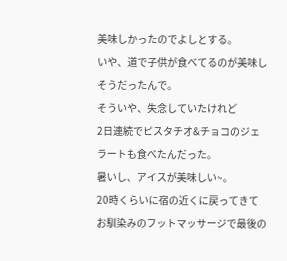美味しかったのでよしとする。
いや、道で子供が食べてるのが美味しそうだったんで。
そういや、失念していたけれど
2日連続でピスタチオ&チョコのジェラートも食べたんだった。
暑いし、アイスが美味しい~。
20時くらいに宿の近くに戻ってきて
お馴染みのフットマッサージで最後の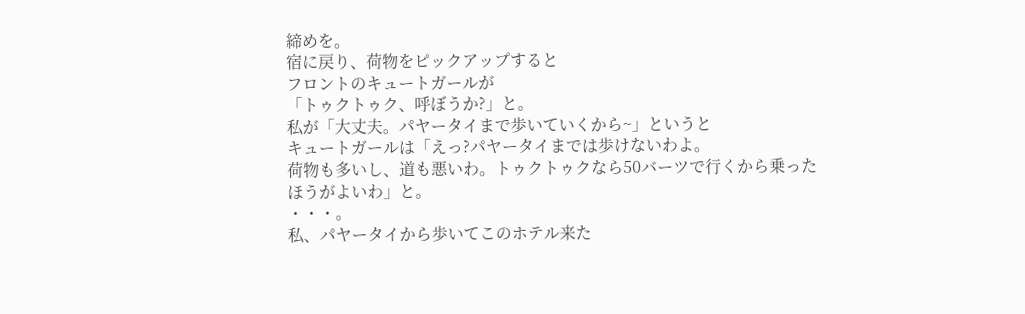締めを。
宿に戻り、荷物をピックアップすると
フロントのキュートガールが
「トゥクトゥク、呼ぼうか?」と。
私が「大丈夫。パヤータイまで歩いていくから~」というと
キュートガールは「えっ?パヤータイまでは歩けないわよ。
荷物も多いし、道も悪いわ。トゥクトゥクなら50バーツで行くから乗ったほうがよいわ」と。
・・・。
私、パヤータイから歩いてこのホテル来た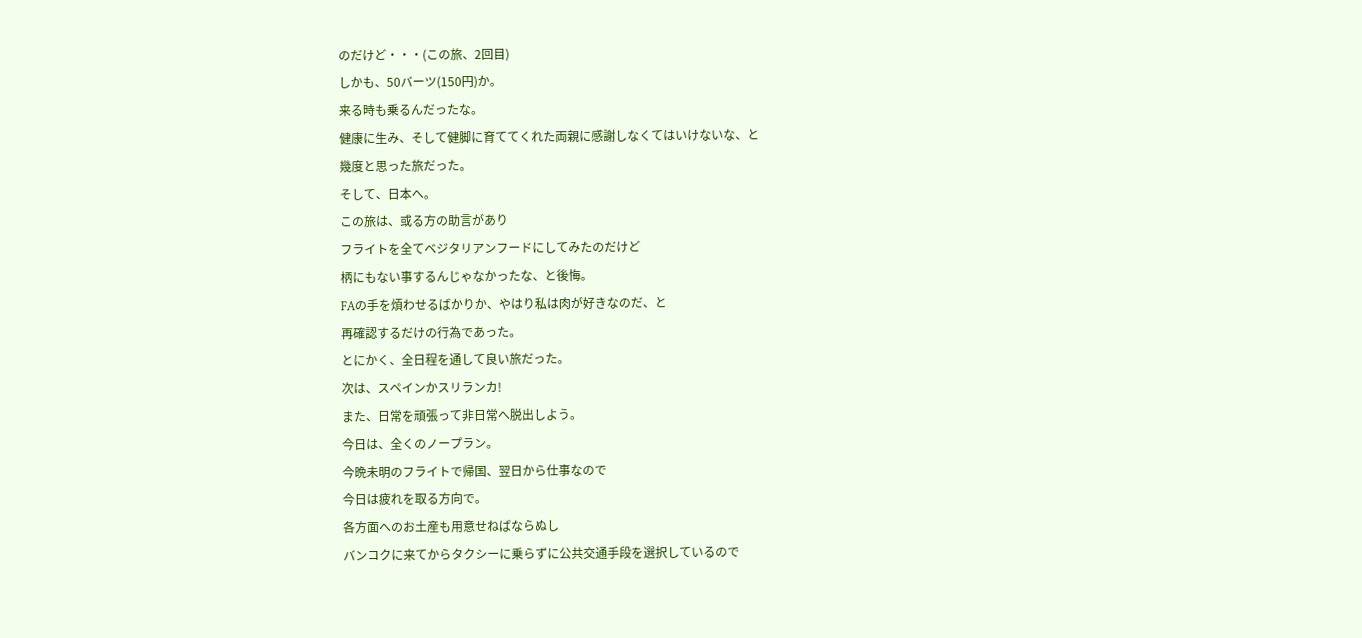のだけど・・・(この旅、2回目)
しかも、50バーツ(150円)か。
来る時も乗るんだったな。
健康に生み、そして健脚に育ててくれた両親に感謝しなくてはいけないな、と
幾度と思った旅だった。
そして、日本へ。
この旅は、或る方の助言があり
フライトを全てベジタリアンフードにしてみたのだけど
柄にもない事するんじゃなかったな、と後悔。
FAの手を煩わせるばかりか、やはり私は肉が好きなのだ、と
再確認するだけの行為であった。
とにかく、全日程を通して良い旅だった。
次は、スペインかスリランカ!
また、日常を頑張って非日常へ脱出しよう。
今日は、全くのノープラン。
今晩未明のフライトで帰国、翌日から仕事なので
今日は疲れを取る方向で。
各方面へのお土産も用意せねばならぬし
バンコクに来てからタクシーに乗らずに公共交通手段を選択しているので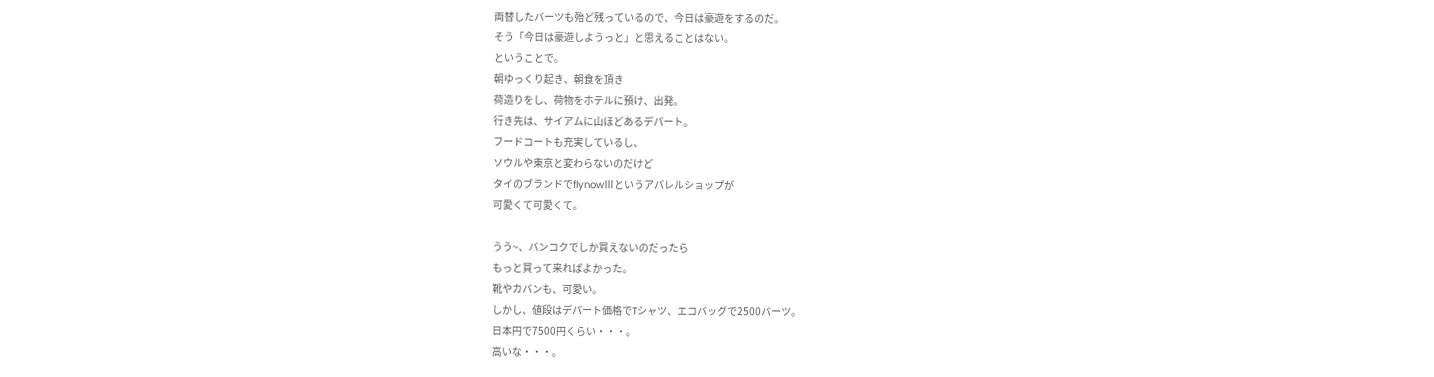両替したバーツも殆ど残っているので、今日は豪遊をするのだ。
そう「今日は豪遊しようっと」と思えることはない。
ということで。
朝ゆっくり起き、朝食を頂き
荷造りをし、荷物をホテルに預け、出発。
行き先は、サイアムに山ほどあるデパート。
フードコートも充実しているし、
ソウルや東京と変わらないのだけど
タイのブランドでflynowⅢというアパレルショップが
可愛くて可愛くて。

うう~、バンコクでしか買えないのだったら
もっと買って来ればよかった。
靴やカバンも、可愛い。
しかし、値段はデパート価格でTシャツ、エコバッグで2500バーツ。
日本円で7500円くらい・・・。
高いな・・・。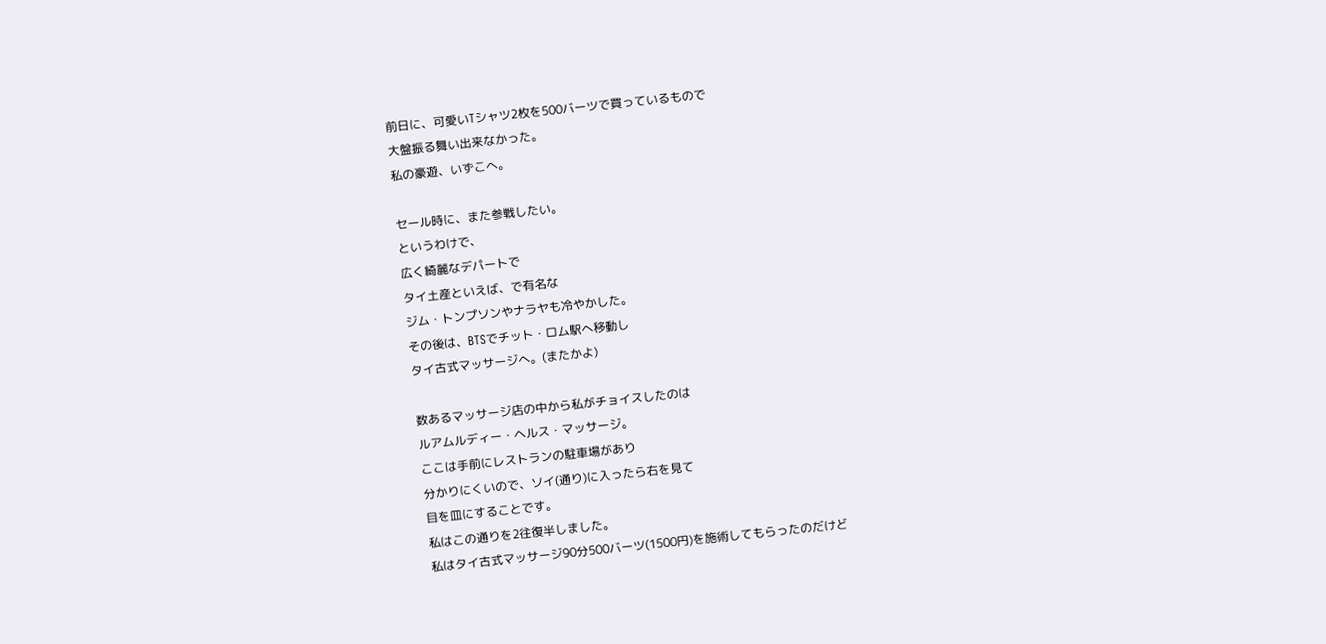前日に、可愛いTシャツ2枚を500バーツで買っているもので
大盤振る舞い出来なかった。
私の豪遊、いずこへ。

セール時に、また参戦したい。
というわけで、
広く綺麗なデパートで
タイ土産といえば、で有名な
ジム・トンプソンやナラヤも冷やかした。
その後は、BTSでチット・ロム駅へ移動し
タイ古式マッサージへ。(またかよ)

数あるマッサージ店の中から私がチョイスしたのは
ルアムルディー・ヘルス・マッサージ。
ここは手前にレストランの駐車場があり
分かりにくいので、ソイ(通り)に入ったら右を見て
目を皿にすることです。
私はこの通りを2往復半しました。
私はタイ古式マッサージ90分500バーツ(1500円)を施術してもらったのだけど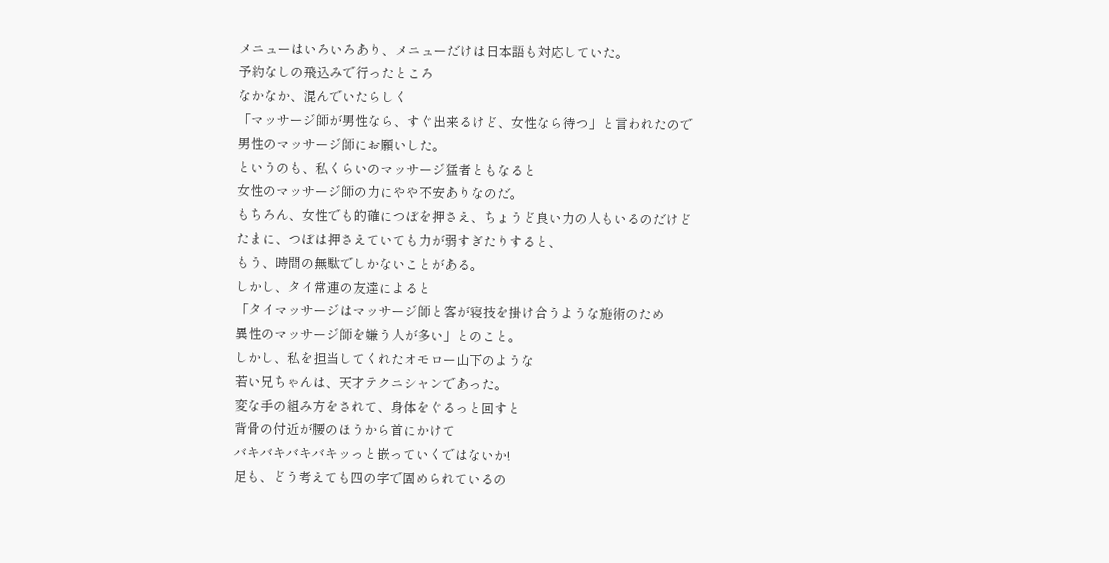メニューはいろいろあり、メニューだけは日本語も対応していた。
予約なしの飛込みで行ったところ
なかなか、混んでいたらしく
「マッサージ師が男性なら、すぐ出来るけど、女性なら待つ」と言われたので
男性のマッサージ師にお願いした。
というのも、私くらいのマッサージ猛者ともなると
女性のマッサージ師の力にやや不安ありなのだ。
もちろん、女性でも的確につぼを押さえ、ちょうど良い力の人もいるのだけど
たまに、つぼは押さえていても力が弱すぎたりすると、
もう、時間の無駄でしかないことがある。
しかし、タイ常連の友達によると
「タイマッサージはマッサージ師と客が寝技を掛け合うような施術のため
異性のマッサージ師を嫌う人が多い」とのこと。
しかし、私を担当してくれたオモロー山下のような
若い兄ちゃんは、天才テクニシャンであった。
変な手の組み方をされて、身体をぐるっと回すと
背骨の付近が腰のほうから首にかけて
バキバキバキバキッっと嵌っていくではないか!
足も、どう考えても四の字で固められているの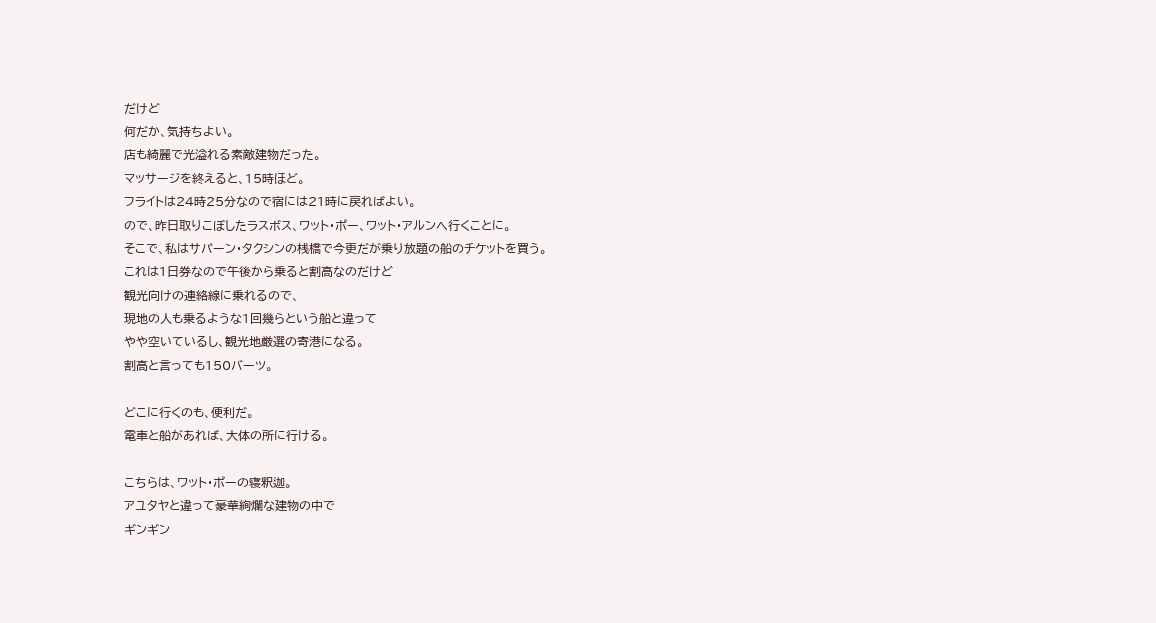だけど
何だか、気持ちよい。
店も綺麗で光溢れる素敵建物だった。
マッサージを終えると、15時ほど。
フライトは24時25分なので宿には21時に戻ればよい。
ので、昨日取りこぼしたラスボス、ワット・ポー、ワット・アルンへ行くことに。
そこで、私はサパーン・タクシンの桟橋で今更だが乗り放題の船のチケットを買う。
これは1日券なので午後から乗ると割高なのだけど
観光向けの連絡線に乗れるので、
現地の人も乗るような1回幾らという船と違って
やや空いているし、観光地厳選の寄港になる。
割高と言っても150バーツ。

どこに行くのも、便利だ。
電車と船があれば、大体の所に行ける。

こちらは、ワット・ポーの寝釈迦。
アユタヤと違って豪華絢爛な建物の中で
ギンギン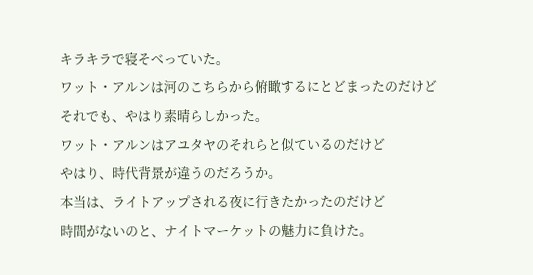キラキラで寝そべっていた。
ワット・アルンは河のこちらから俯瞰するにとどまったのだけど
それでも、やはり素晴らしかった。
ワット・アルンはアユタヤのそれらと似ているのだけど
やはり、時代背景が違うのだろうか。
本当は、ライトアップされる夜に行きたかったのだけど
時間がないのと、ナイトマーケットの魅力に負けた。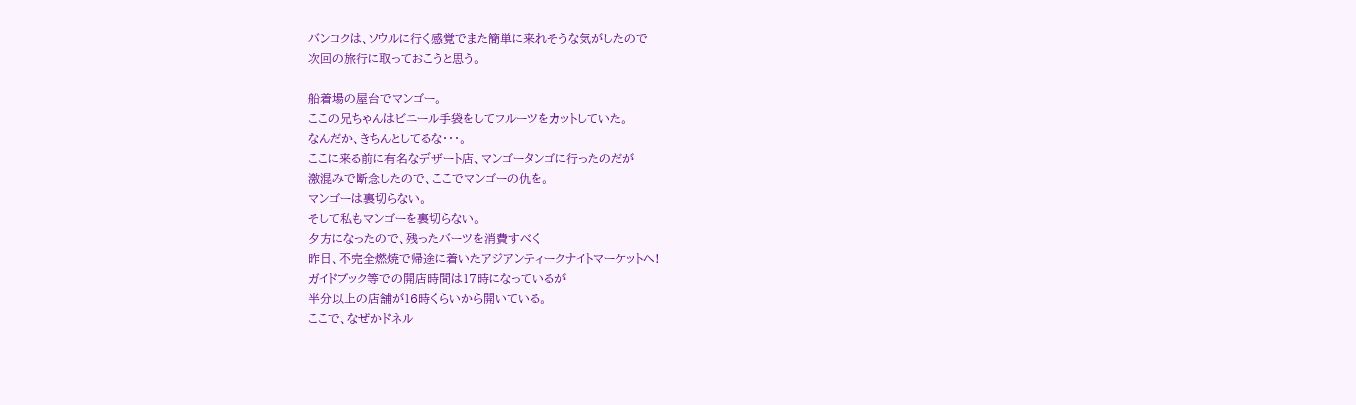バンコクは、ソウルに行く感覚でまた簡単に来れそうな気がしたので
次回の旅行に取っておこうと思う。

船着場の屋台でマンゴー。
ここの兄ちゃんはビニール手袋をしてフルーツをカットしていた。
なんだか、きちんとしてるな・・・。
ここに来る前に有名なデザート店、マンゴータンゴに行ったのだが
激混みで断念したので、ここでマンゴーの仇を。
マンゴーは裏切らない。
そして私もマンゴーを裏切らない。
夕方になったので、残ったバーツを消費すべく
昨日、不完全燃焼で帰途に着いたアジアンティークナイトマーケットへ!
ガイドブック等での開店時間は17時になっているが
半分以上の店舗が16時くらいから開いている。
ここで、なぜかドネル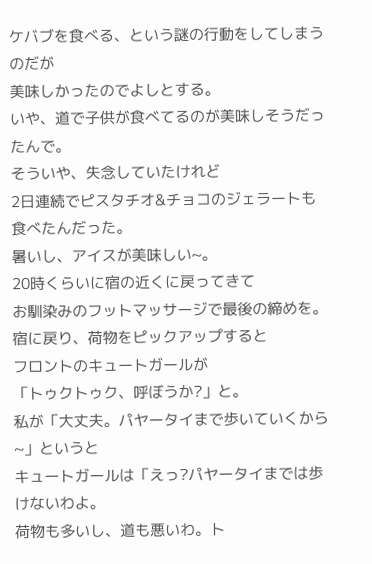ケバブを食べる、という謎の行動をしてしまうのだが
美味しかったのでよしとする。
いや、道で子供が食べてるのが美味しそうだったんで。
そういや、失念していたけれど
2日連続でピスタチオ&チョコのジェラートも食べたんだった。
暑いし、アイスが美味しい~。
20時くらいに宿の近くに戻ってきて
お馴染みのフットマッサージで最後の締めを。
宿に戻り、荷物をピックアップすると
フロントのキュートガールが
「トゥクトゥク、呼ぼうか?」と。
私が「大丈夫。パヤータイまで歩いていくから~」というと
キュートガールは「えっ?パヤータイまでは歩けないわよ。
荷物も多いし、道も悪いわ。ト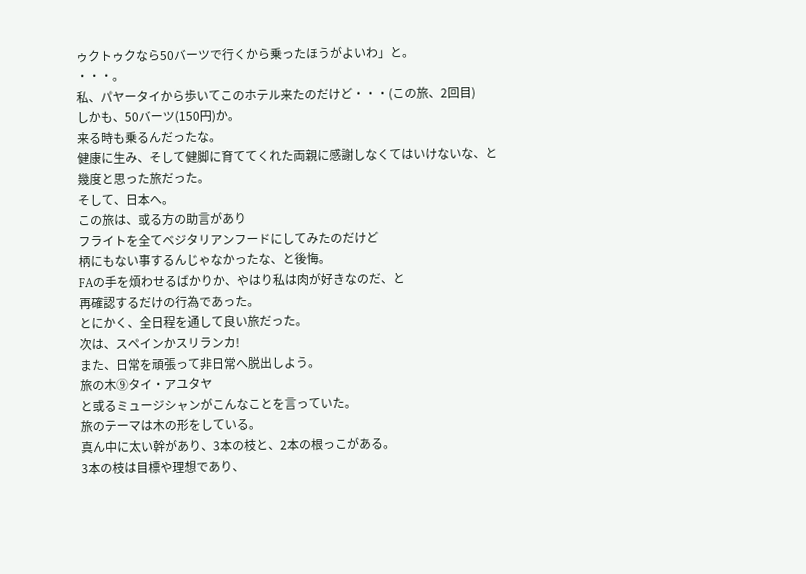ゥクトゥクなら50バーツで行くから乗ったほうがよいわ」と。
・・・。
私、パヤータイから歩いてこのホテル来たのだけど・・・(この旅、2回目)
しかも、50バーツ(150円)か。
来る時も乗るんだったな。
健康に生み、そして健脚に育ててくれた両親に感謝しなくてはいけないな、と
幾度と思った旅だった。
そして、日本へ。
この旅は、或る方の助言があり
フライトを全てベジタリアンフードにしてみたのだけど
柄にもない事するんじゃなかったな、と後悔。
FAの手を煩わせるばかりか、やはり私は肉が好きなのだ、と
再確認するだけの行為であった。
とにかく、全日程を通して良い旅だった。
次は、スペインかスリランカ!
また、日常を頑張って非日常へ脱出しよう。
旅の木⑨タイ・アユタヤ
と或るミュージシャンがこんなことを言っていた。
旅のテーマは木の形をしている。
真ん中に太い幹があり、3本の枝と、2本の根っこがある。
3本の枝は目標や理想であり、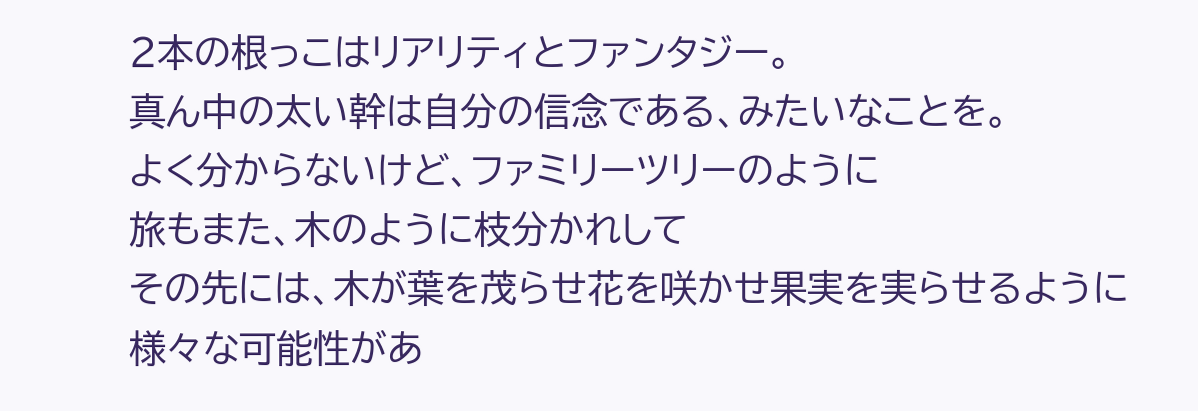2本の根っこはリアリティとファンタジー。
真ん中の太い幹は自分の信念である、みたいなことを。
よく分からないけど、ファミリーツリーのように
旅もまた、木のように枝分かれして
その先には、木が葉を茂らせ花を咲かせ果実を実らせるように
様々な可能性があ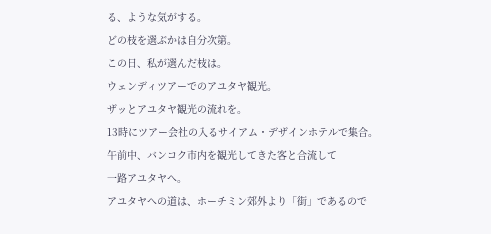る、ような気がする。
どの枝を選ぶかは自分次第。
この日、私が選んだ枝は。
ウェンディツアーでのアユタヤ観光。
ザッとアユタヤ観光の流れを。
13時にツアー会社の入るサイアム・デザインホテルで集合。
午前中、バンコク市内を観光してきた客と合流して
一路アユタヤへ。
アユタヤへの道は、ホーチミン郊外より「街」であるので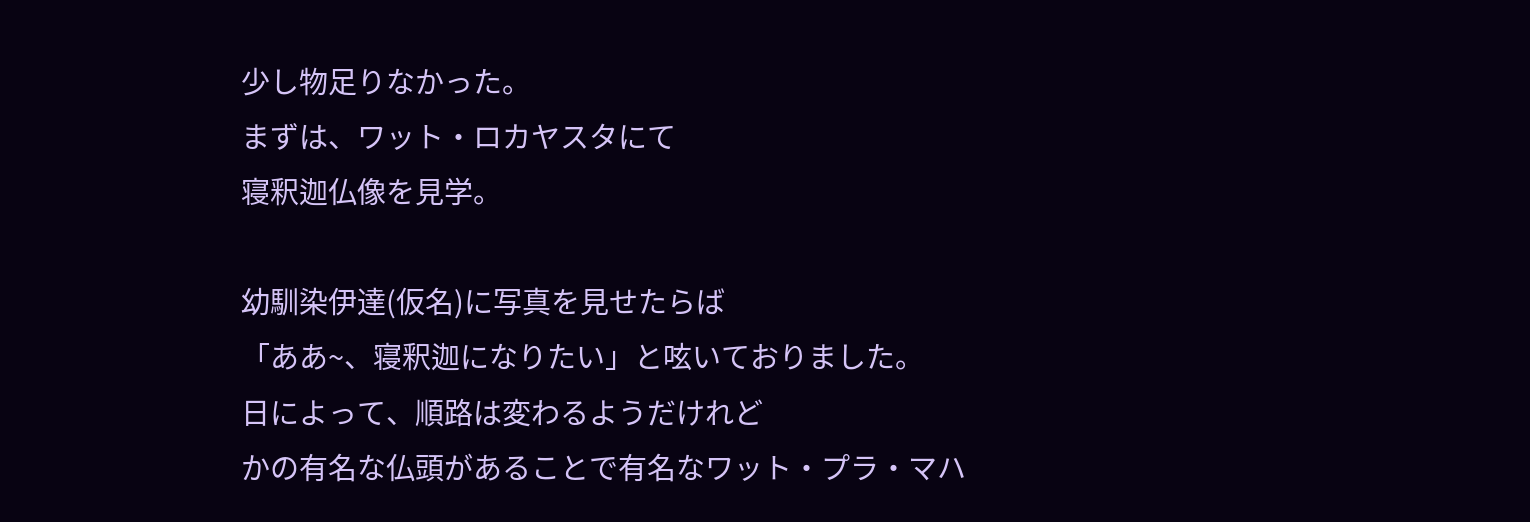少し物足りなかった。
まずは、ワット・ロカヤスタにて
寝釈迦仏像を見学。

幼馴染伊達(仮名)に写真を見せたらば
「ああ~、寝釈迦になりたい」と呟いておりました。
日によって、順路は変わるようだけれど
かの有名な仏頭があることで有名なワット・プラ・マハ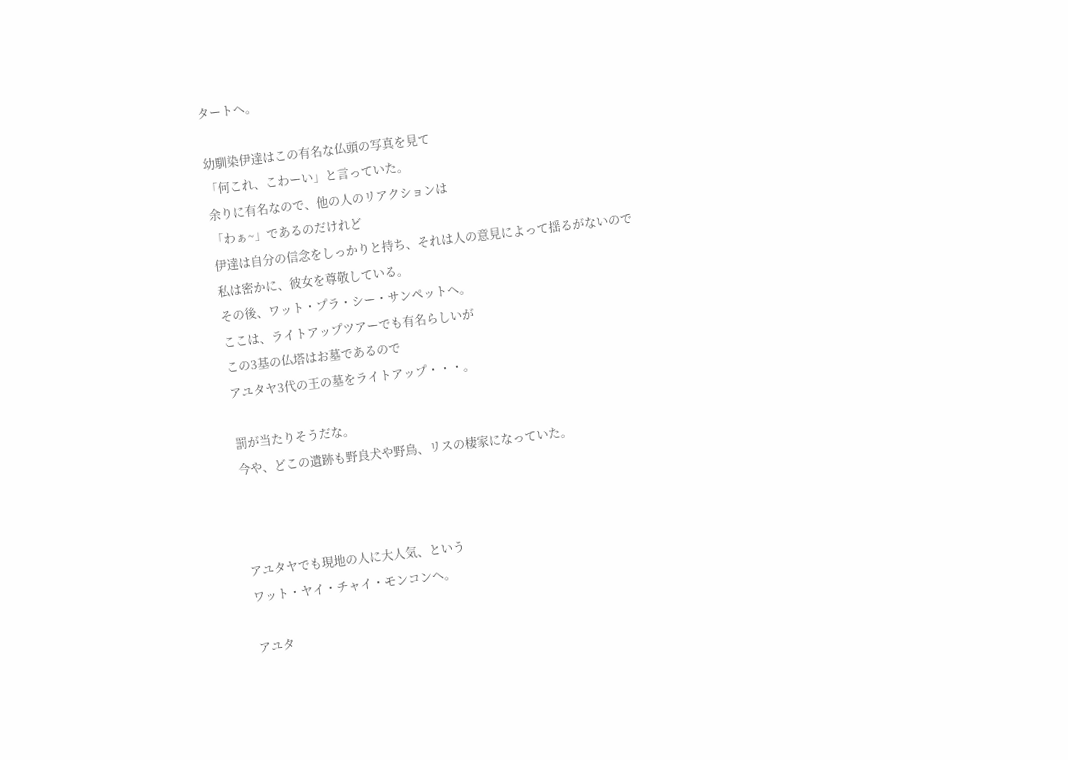タートへ。

幼馴染伊達はこの有名な仏頭の写真を見て
「何これ、こわーい」と言っていた。
余りに有名なので、他の人のリアクションは
「わぁ~」であるのだけれど
伊達は自分の信念をしっかりと持ち、それは人の意見によって揺るがないので
私は密かに、彼女を尊敬している。
その後、ワット・プラ・シー・サンペットへ。
ここは、ライトアップツアーでも有名らしいが
この3基の仏塔はお墓であるので
アユタヤ3代の王の墓をライトアップ・・・。

罰が当たりそうだな。
今や、どこの遺跡も野良犬や野鳥、リスの棲家になっていた。



アユタヤでも現地の人に大人気、という
ワット・ヤイ・チャイ・モンコンへ。

アユタ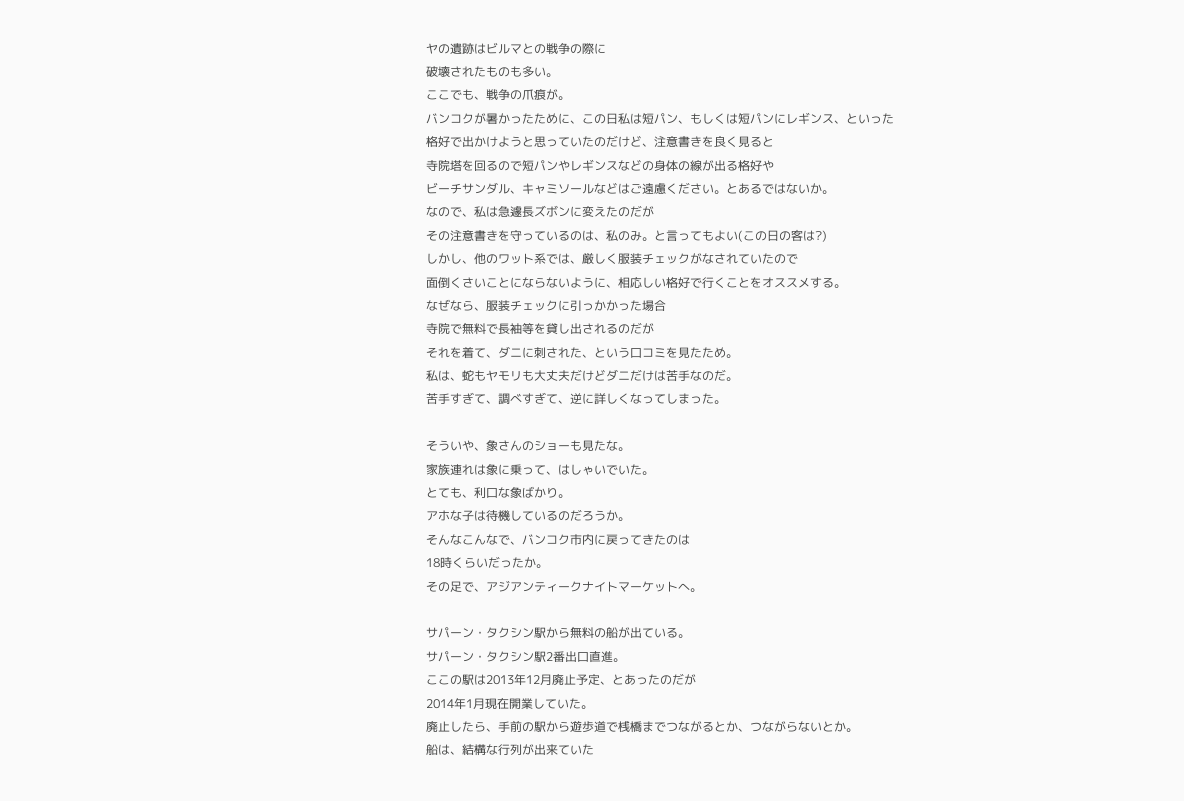ヤの遺跡はビルマとの戦争の際に
破壊されたものも多い。
ここでも、戦争の爪痕が。
バンコクが暑かったために、この日私は短パン、もしくは短パンにレギンス、といった
格好で出かけようと思っていたのだけど、注意書きを良く見ると
寺院塔を回るので短パンやレギンスなどの身体の線が出る格好や
ビーチサンダル、キャミソールなどはご遠慮ください。とあるではないか。
なので、私は急遽長ズボンに変えたのだが
その注意書きを守っているのは、私のみ。と言ってもよい(この日の客は?)
しかし、他のワット系では、厳しく服装チェックがなされていたので
面倒くさいことにならないように、相応しい格好で行くことをオススメする。
なぜなら、服装チェックに引っかかった場合
寺院で無料で長袖等を貸し出されるのだが
それを着て、ダニに刺された、という口コミを見たため。
私は、蛇もヤモリも大丈夫だけどダニだけは苦手なのだ。
苦手すぎて、調べすぎて、逆に詳しくなってしまった。

そういや、象さんのショーも見たな。
家族連れは象に乗って、はしゃいでいた。
とても、利口な象ばかり。
アホな子は待機しているのだろうか。
そんなこんなで、バンコク市内に戻ってきたのは
18時くらいだったか。
その足で、アジアンティークナイトマーケットへ。

サパーン・タクシン駅から無料の船が出ている。
サパーン・タクシン駅2番出口直進。
ここの駅は2013年12月廃止予定、とあったのだが
2014年1月現在開業していた。
廃止したら、手前の駅から遊歩道で桟橋までつながるとか、つながらないとか。
船は、結構な行列が出来ていた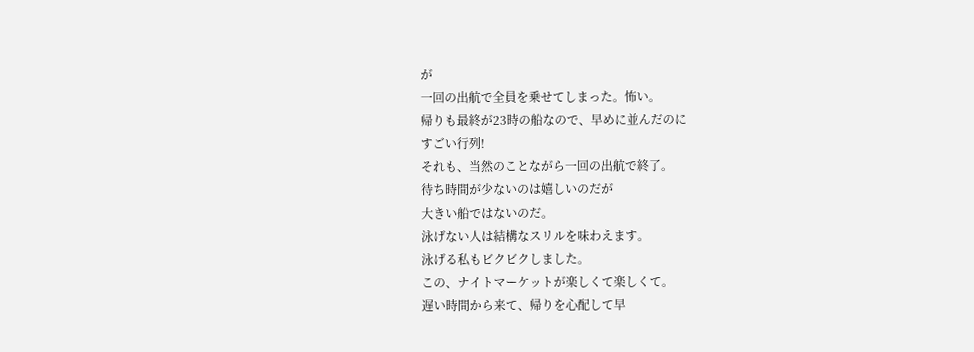が
一回の出航で全員を乗せてしまった。怖い。
帰りも最終が23時の船なので、早めに並んだのに
すごい行列!
それも、当然のことながら一回の出航で終了。
待ち時間が少ないのは嬉しいのだが
大きい船ではないのだ。
泳げない人は結構なスリルを味わえます。
泳げる私もビクビクしました。
この、ナイトマーケットが楽しくて楽しくて。
遅い時間から来て、帰りを心配して早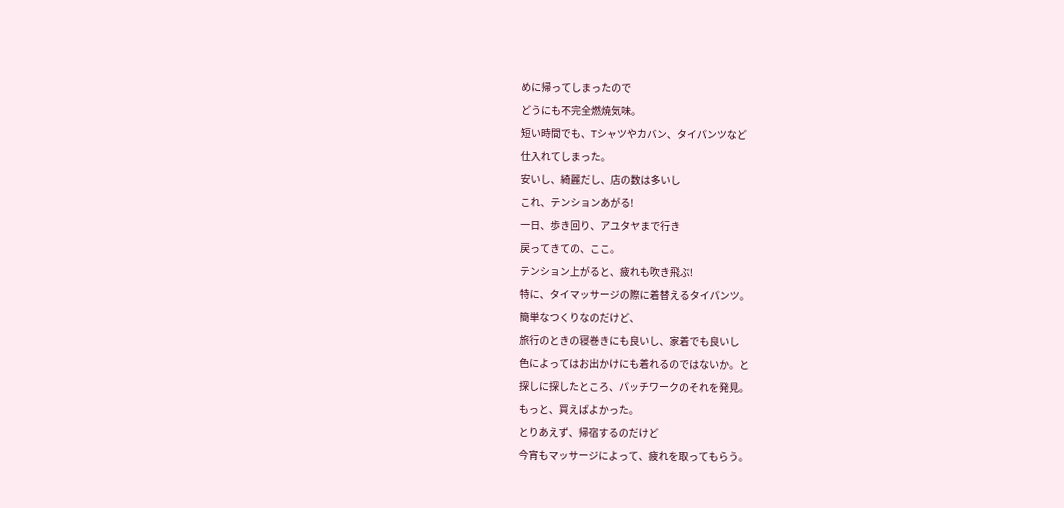めに帰ってしまったので
どうにも不完全燃焼気味。
短い時間でも、Tシャツやカバン、タイパンツなど
仕入れてしまった。
安いし、綺麗だし、店の数は多いし
これ、テンションあがる!
一日、歩き回り、アユタヤまで行き
戻ってきての、ここ。
テンション上がると、疲れも吹き飛ぶ!
特に、タイマッサージの際に着替えるタイパンツ。
簡単なつくりなのだけど、
旅行のときの寝巻きにも良いし、家着でも良いし
色によってはお出かけにも着れるのではないか。と
探しに探したところ、パッチワークのそれを発見。
もっと、買えばよかった。
とりあえず、帰宿するのだけど
今宵もマッサージによって、疲れを取ってもらう。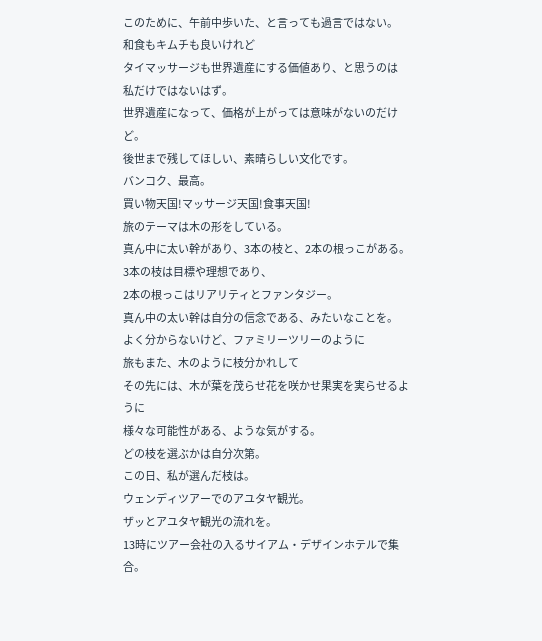このために、午前中歩いた、と言っても過言ではない。
和食もキムチも良いけれど
タイマッサージも世界遺産にする価値あり、と思うのは
私だけではないはず。
世界遺産になって、価格が上がっては意味がないのだけど。
後世まで残してほしい、素晴らしい文化です。
バンコク、最高。
買い物天国!マッサージ天国!食事天国!
旅のテーマは木の形をしている。
真ん中に太い幹があり、3本の枝と、2本の根っこがある。
3本の枝は目標や理想であり、
2本の根っこはリアリティとファンタジー。
真ん中の太い幹は自分の信念である、みたいなことを。
よく分からないけど、ファミリーツリーのように
旅もまた、木のように枝分かれして
その先には、木が葉を茂らせ花を咲かせ果実を実らせるように
様々な可能性がある、ような気がする。
どの枝を選ぶかは自分次第。
この日、私が選んだ枝は。
ウェンディツアーでのアユタヤ観光。
ザッとアユタヤ観光の流れを。
13時にツアー会社の入るサイアム・デザインホテルで集合。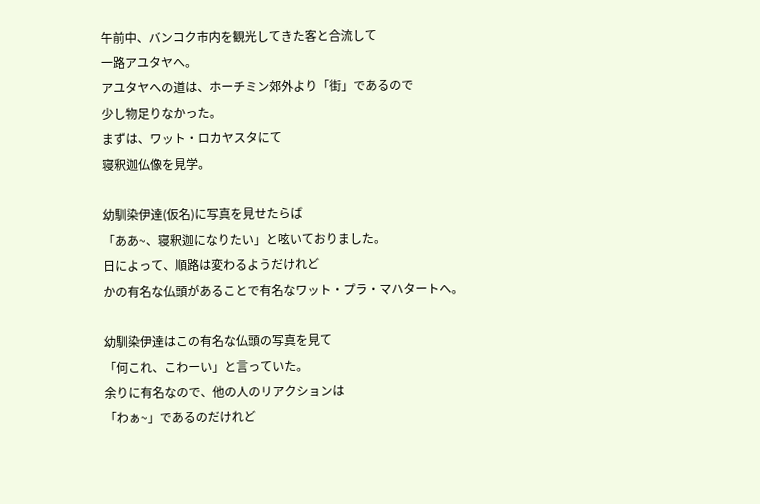午前中、バンコク市内を観光してきた客と合流して
一路アユタヤへ。
アユタヤへの道は、ホーチミン郊外より「街」であるので
少し物足りなかった。
まずは、ワット・ロカヤスタにて
寝釈迦仏像を見学。

幼馴染伊達(仮名)に写真を見せたらば
「ああ~、寝釈迦になりたい」と呟いておりました。
日によって、順路は変わるようだけれど
かの有名な仏頭があることで有名なワット・プラ・マハタートへ。

幼馴染伊達はこの有名な仏頭の写真を見て
「何これ、こわーい」と言っていた。
余りに有名なので、他の人のリアクションは
「わぁ~」であるのだけれど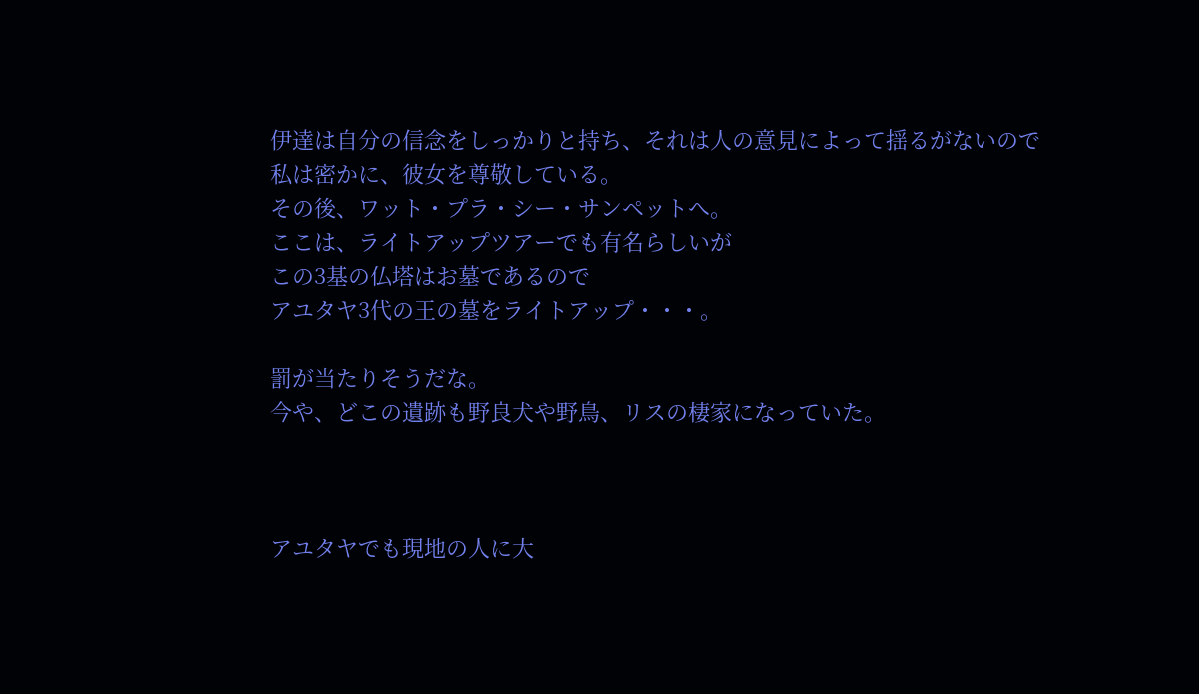伊達は自分の信念をしっかりと持ち、それは人の意見によって揺るがないので
私は密かに、彼女を尊敬している。
その後、ワット・プラ・シー・サンペットへ。
ここは、ライトアップツアーでも有名らしいが
この3基の仏塔はお墓であるので
アユタヤ3代の王の墓をライトアップ・・・。

罰が当たりそうだな。
今や、どこの遺跡も野良犬や野鳥、リスの棲家になっていた。



アユタヤでも現地の人に大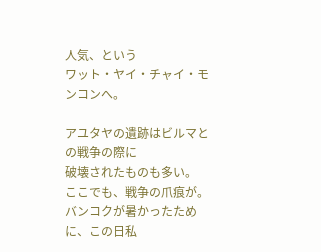人気、という
ワット・ヤイ・チャイ・モンコンへ。

アユタヤの遺跡はビルマとの戦争の際に
破壊されたものも多い。
ここでも、戦争の爪痕が。
バンコクが暑かったために、この日私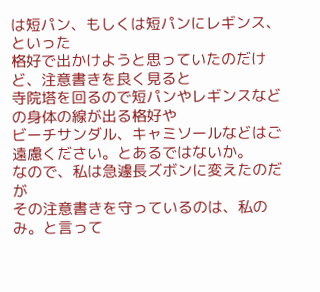は短パン、もしくは短パンにレギンス、といった
格好で出かけようと思っていたのだけど、注意書きを良く見ると
寺院塔を回るので短パンやレギンスなどの身体の線が出る格好や
ビーチサンダル、キャミソールなどはご遠慮ください。とあるではないか。
なので、私は急遽長ズボンに変えたのだが
その注意書きを守っているのは、私のみ。と言って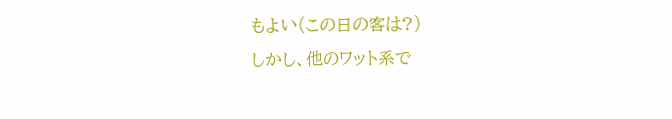もよい(この日の客は?)
しかし、他のワット系で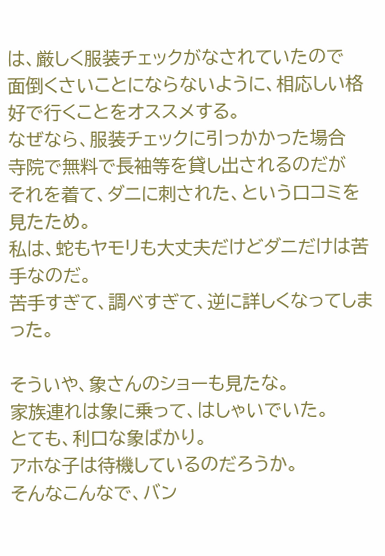は、厳しく服装チェックがなされていたので
面倒くさいことにならないように、相応しい格好で行くことをオススメする。
なぜなら、服装チェックに引っかかった場合
寺院で無料で長袖等を貸し出されるのだが
それを着て、ダニに刺された、という口コミを見たため。
私は、蛇もヤモリも大丈夫だけどダニだけは苦手なのだ。
苦手すぎて、調べすぎて、逆に詳しくなってしまった。

そういや、象さんのショーも見たな。
家族連れは象に乗って、はしゃいでいた。
とても、利口な象ばかり。
アホな子は待機しているのだろうか。
そんなこんなで、バン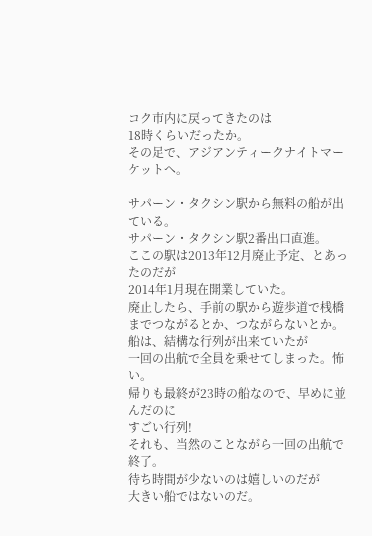コク市内に戻ってきたのは
18時くらいだったか。
その足で、アジアンティークナイトマーケットへ。

サパーン・タクシン駅から無料の船が出ている。
サパーン・タクシン駅2番出口直進。
ここの駅は2013年12月廃止予定、とあったのだが
2014年1月現在開業していた。
廃止したら、手前の駅から遊歩道で桟橋までつながるとか、つながらないとか。
船は、結構な行列が出来ていたが
一回の出航で全員を乗せてしまった。怖い。
帰りも最終が23時の船なので、早めに並んだのに
すごい行列!
それも、当然のことながら一回の出航で終了。
待ち時間が少ないのは嬉しいのだが
大きい船ではないのだ。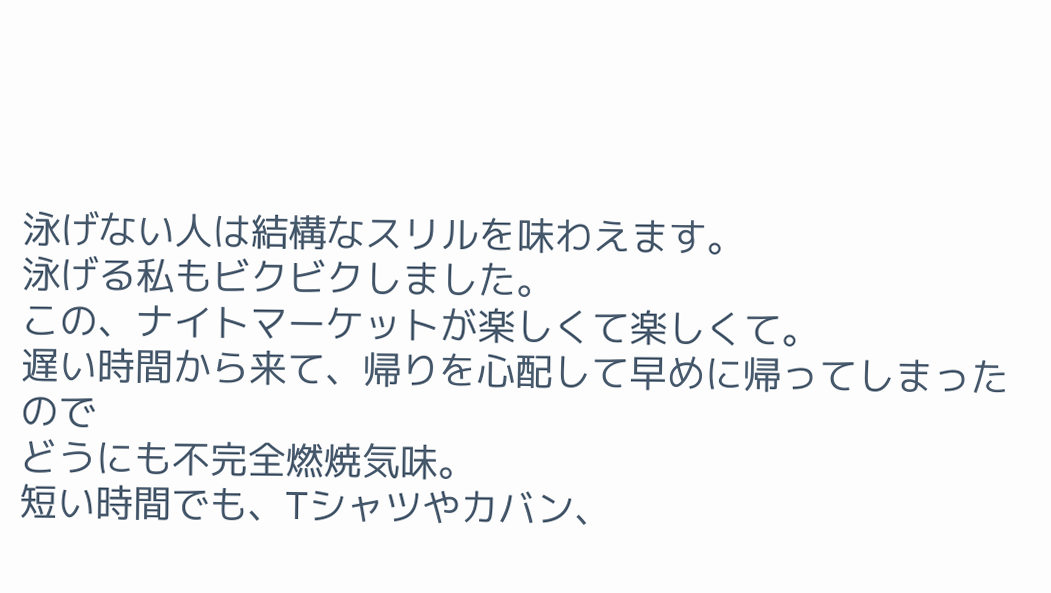泳げない人は結構なスリルを味わえます。
泳げる私もビクビクしました。
この、ナイトマーケットが楽しくて楽しくて。
遅い時間から来て、帰りを心配して早めに帰ってしまったので
どうにも不完全燃焼気味。
短い時間でも、Tシャツやカバン、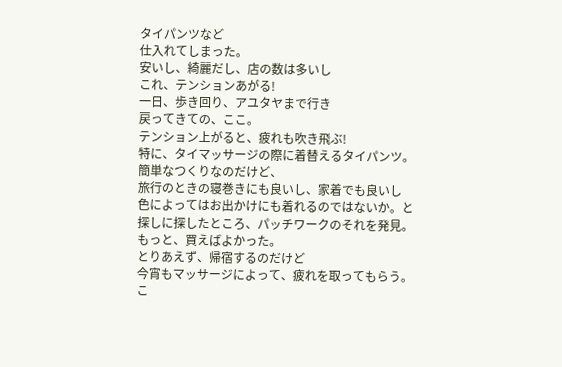タイパンツなど
仕入れてしまった。
安いし、綺麗だし、店の数は多いし
これ、テンションあがる!
一日、歩き回り、アユタヤまで行き
戻ってきての、ここ。
テンション上がると、疲れも吹き飛ぶ!
特に、タイマッサージの際に着替えるタイパンツ。
簡単なつくりなのだけど、
旅行のときの寝巻きにも良いし、家着でも良いし
色によってはお出かけにも着れるのではないか。と
探しに探したところ、パッチワークのそれを発見。
もっと、買えばよかった。
とりあえず、帰宿するのだけど
今宵もマッサージによって、疲れを取ってもらう。
こ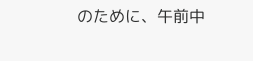のために、午前中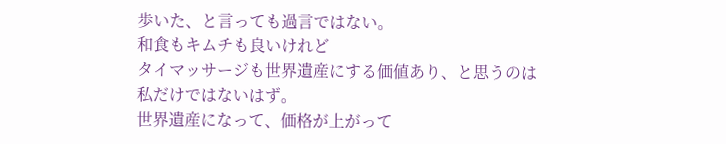歩いた、と言っても過言ではない。
和食もキムチも良いけれど
タイマッサージも世界遺産にする価値あり、と思うのは
私だけではないはず。
世界遺産になって、価格が上がって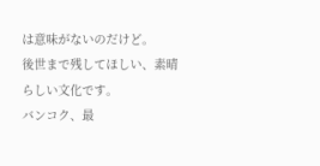は意味がないのだけど。
後世まで残してほしい、素晴らしい文化です。
バンコク、最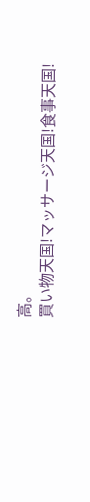高。
買い物天国!マッサージ天国!食事天国!